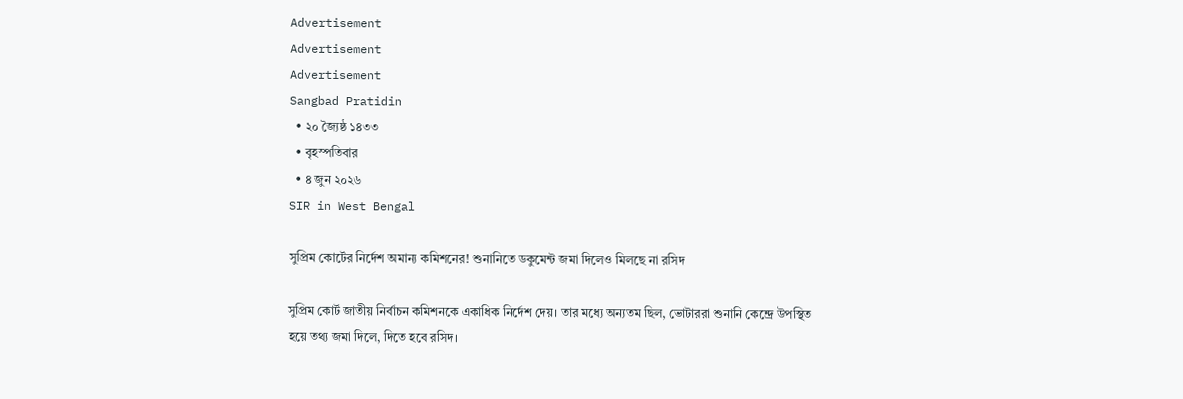Advertisement
Advertisement
Advertisement
Sangbad Pratidin
  • ২০ জ্যৈষ্ঠ ১৪৩৩
  • বৃহস্পতিবার
  • ৪ জুন ২০২৬
SIR in West Bengal

সুপ্রিম কোর্টের নির্দেশ অমান্য কমিশনের! শুনানিতে ডকুমেন্ট জমা দিলেও মিলছে না রসিদ

সুপ্রিম কোর্ট জাতীয় নির্বাচন কমিশনকে একাধিক নির্দেশ দেয়। তার মধ্যে অন্যতম ছিল, ভোটাররা শুনানি কেন্দ্রে উপস্থিত হয়ে তথ্য জমা দিলে, দিতে হবে রসিদ।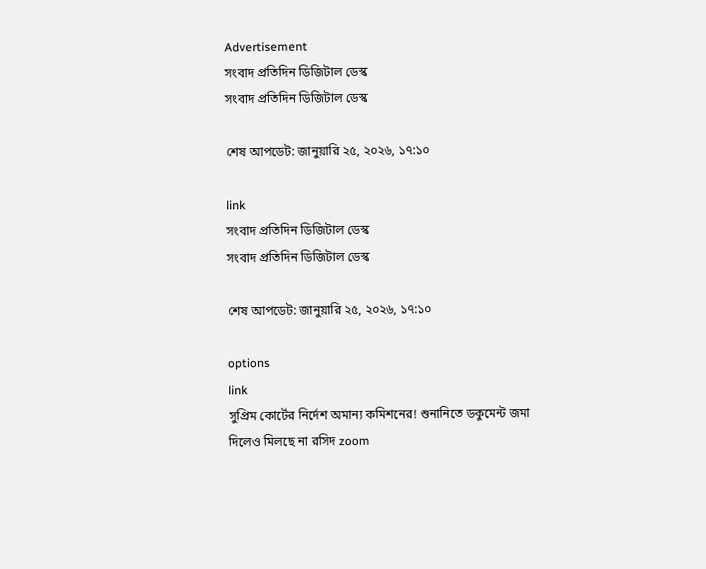Advertisement
সংবাদ প্রতিদিন ডিজিটাল ডেস্ক
সংবাদ প্রতিদিন ডিজিটাল ডেস্ক

শেষ আপডেট: জানুয়ারি ২৫, ২০২৬, ১৭:১০

link
সংবাদ প্রতিদিন ডিজিটাল ডেস্ক
সংবাদ প্রতিদিন ডিজিটাল ডেস্ক

শেষ আপডেট: জানুয়ারি ২৫, ২০২৬, ১৭:১০

options
link
সুপ্রিম কোর্টের নির্দেশ অমান্য কমিশনের! শুনানিতে ডকুমেন্ট জমা দিলেও মিলছে না রসিদ zoom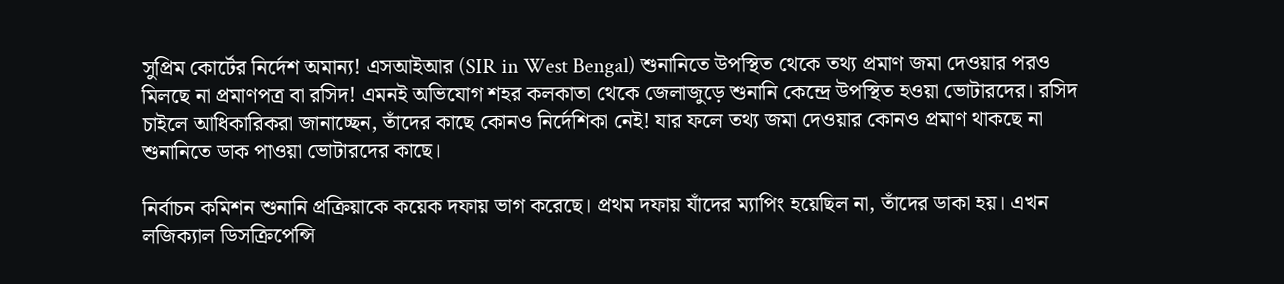সুপ্রিম কোর্টের নির্দেশ অমান্য! এসআইআর (SIR in West Bengal) শুনানিতে উপস্থিত থেকে তথ্য প্রমাণ জমা দেওয়ার পরও মিলছে না প্রমাণপত্র বা রসিদ! এমনই অভিযোগ শহর কলকাতা থেকে জেলাজুড়ে শুনানি কেন্দ্রে উপস্থিত হওয়া ভোটারদের। রসিদ চাইলে আধিকারিকরা জানাচ্ছেন, তাঁদের কাছে কোনও নির্দেশিকা নেই! যার ফলে তথ্য জমা দেওয়ার কোনও প্রমাণ থাকছে না শুনানিতে ডাক পাওয়া ভোটারদের কাছে।

নির্বাচন কমিশন শুনানি প্রক্রিয়াকে কয়েক দফায় ভাগ করেছে। প্রথম দফায় যাঁদের ম্যাপিং হয়েছিল না, তাঁদের ডাকা হয়। এখন লজিক্যাল ডিসক্রিপেন্সি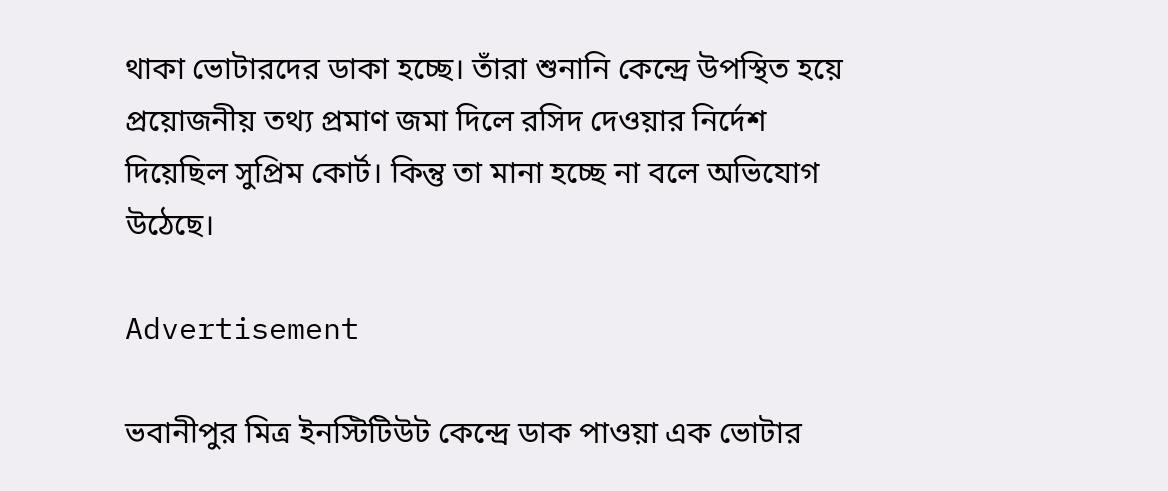থাকা ভোটারদের ডাকা হচ্ছে। তাঁরা শুনানি কেন্দ্রে উপস্থিত হয়ে প্রয়োজনীয় তথ্য প্রমাণ জমা দিলে রসিদ দেওয়ার নির্দেশ দিয়েছিল সুপ্রিম কোর্ট। কিন্তু তা মানা হচ্ছে না বলে অভিযোগ উঠেছে।

Advertisement

ভবানীপুর মিত্র ইনস্টিটিউট কেন্দ্রে ডাক পাওয়া এক ভোটার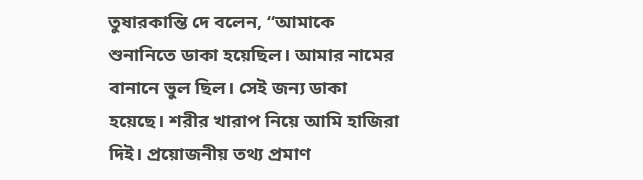তুষারকান্তি দে বলেন, “আমাকে শুনানিতে ডাকা হয়েছিল। আমার নামের বানানে ভুল ছিল। সেই জন্য ডাকা হয়েছে। শরীর খারাপ নিয়ে আমি হাজিরা দিই। প্রয়োজনীয় তথ্য প্রমাণ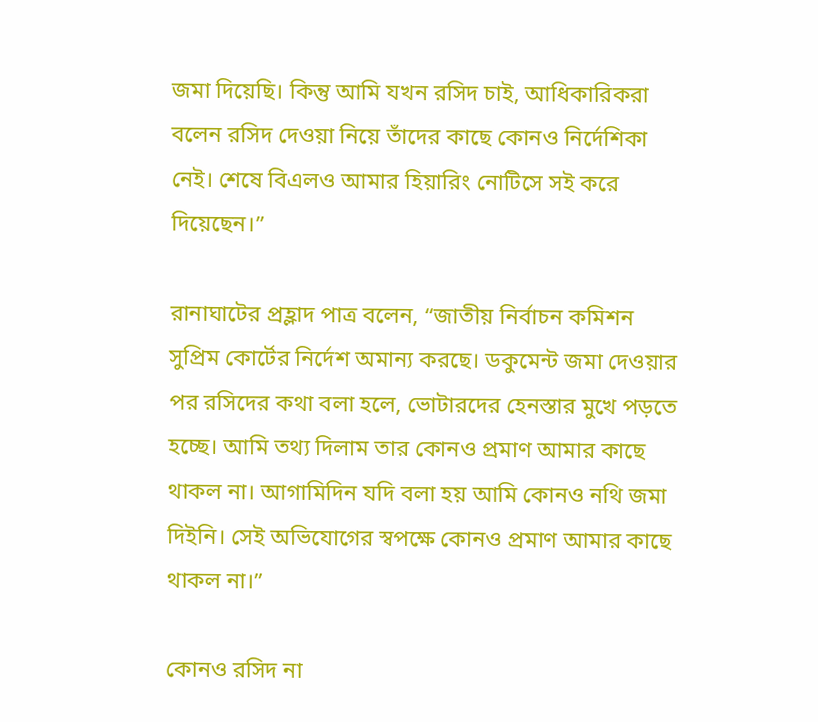জমা দিয়েছি। কিন্তু আমি যখন রসিদ চাই, আধিকারিকরা বলেন রসিদ দেওয়া নিয়ে তাঁদের কাছে কোনও নির্দেশিকা নেই। শেষে বিএলও আমার হিয়ারিং নোটিসে সই করে দিয়েছেন।”

রানাঘাটের প্রহ্লাদ পাত্র বলেন, “জাতীয় নির্বাচন কমিশন সুপ্রিম কোর্টের নির্দেশ অমান্য করছে। ডকুমেন্ট জমা দেওয়ার পর রসিদের কথা বলা হলে, ভোটারদের হেনস্তার মুখে পড়তে হচ্ছে। আমি তথ্য দিলাম তার কোনও প্রমাণ আমার কাছে থাকল না। আগামিদিন যদি বলা হয় আমি কোনও নথি জমা দিইনি। সেই অভিযোগের স্বপক্ষে কোনও প্রমাণ আমার কাছে থাকল না।”

কোনও রসিদ না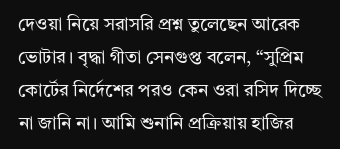দেওয়া নিয়ে সরাসরি প্রশ্ন তুলেছেন আরেক ভোটার। বৃদ্ধা গীতা সেনগুপ্ত বলেন, “সুপ্রিম কোর্টের নির্দেশের পরও কেন ওরা রসিদ দিচ্ছে না জানি না। আমি শুনানি প্রক্রিয়ায় হাজির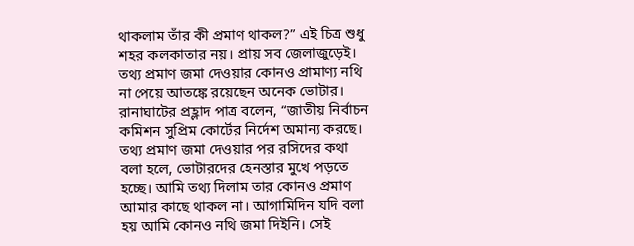থাকলাম তাঁর কী প্রমাণ থাকল?” এই চিত্র শুধু শহর কলকাতার নয়। প্রায় সব জেলাজুড়েই। তথ্য প্রমাণ জমা দেওয়ার কোনও প্রামাণ্য নথি না পেয়ে আতঙ্কে রয়েছেন অনেক ভোটার। রানাঘাটের প্রহ্লাদ পাত্র বলেন, “জাতীয় নির্বাচন কমিশন সুপ্রিম কোর্টের নির্দেশ অমান্য করছে। তথ্য প্রমাণ জমা দেওয়ার পর রসিদের কথা বলা হলে, ভোটারদের হেনস্তার মুখে পড়তে হচ্ছে। আমি তথ্য দিলাম তার কোনও প্রমাণ আমার কাছে থাকল না। আগামিদিন যদি বলা হয় আমি কোনও নথি জমা দিইনি। সেই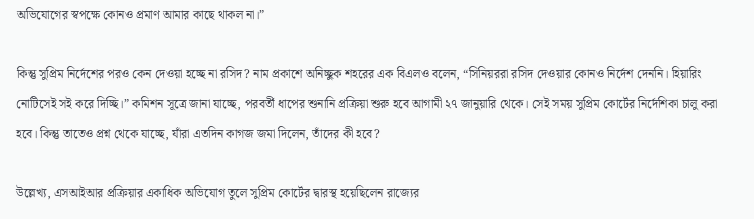অভিযোগের স্বপক্ষে কোনও প্রমাণ আমার কাছে থাকল না।”

কিন্তু সুপ্রিম নির্দেশের পরও কেন দেওয়া হচ্ছে না রসিদ? নাম প্রকাশে অনিচ্ছুক শহরের এক বিএলও বলেন, “সিনিয়ররা রসিদ দেওয়ার কোনও নির্দেশ দেননি। হিয়ারিং নোটিসেই সই করে দিচ্ছি।” কমিশন সূত্রে জানা যাচ্ছে, পরবর্তী ধাপের শুনানি প্রক্রিয়া শুরু হবে আগামী ২৭ জানুয়ারি থেকে। সেই সময় সুপ্রিম কোর্টের নির্দেশিকা চালু করা হবে। কিন্তু তাতেও প্রশ্ন থেকে যাচ্ছে, যাঁরা এতদিন কাগজ জমা দিলেন, তাঁদের কী হবে?

উল্লেখ্য, এসআইআর প্রক্রিয়ার একাধিক অভিযোগ তুলে সুপ্রিম কোর্টের দ্বারস্থ হয়েছিলেন রাজ্যের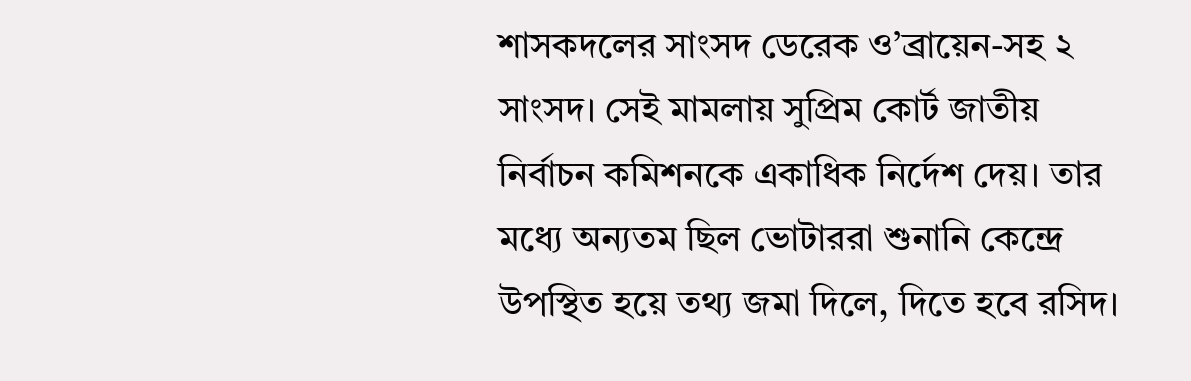শাসকদলের সাংসদ ডেরেক ও’ব্রায়েন-সহ ২ সাংসদ। সেই মামলায় সুপ্রিম কোর্ট জাতীয় নির্বাচন কমিশনকে একাধিক নির্দেশ দেয়। তার মধ্যে অন্যতম ছিল ভোটাররা শুনানি কেন্দ্রে উপস্থিত হয়ে তথ্য জমা দিলে, দিতে হবে রসিদ।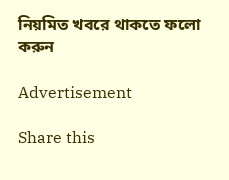নিয়মিত খবরে থাকতে ফলো করুন

Advertisement

Share this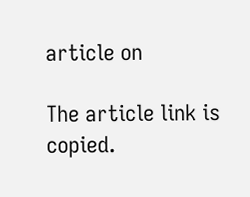article on

The article link is copied.